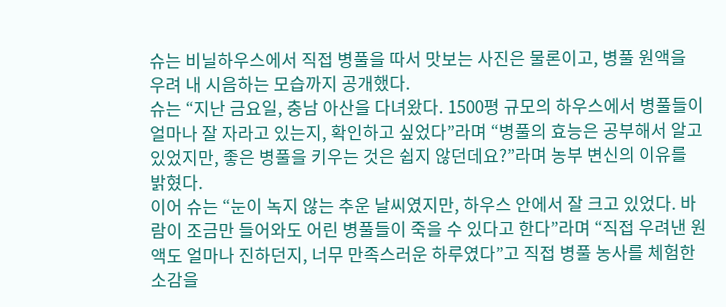슈는 비닐하우스에서 직접 병풀을 따서 맛보는 사진은 물론이고, 병풀 원액을 우려 내 시음하는 모습까지 공개했다.
슈는 “지난 금요일, 충남 아산을 다녀왔다. 1500평 규모의 하우스에서 병풀들이 얼마나 잘 자라고 있는지, 확인하고 싶었다”라며 “병풀의 효능은 공부해서 알고 있었지만, 좋은 병풀을 키우는 것은 쉽지 않던데요?”라며 농부 변신의 이유를 밝혔다.
이어 슈는 “눈이 녹지 않는 추운 날씨였지만, 하우스 안에서 잘 크고 있었다. 바람이 조금만 들어와도 어린 병풀들이 죽을 수 있다고 한다”라며 “직접 우려낸 원액도 얼마나 진하던지, 너무 만족스러운 하루였다”고 직접 병풀 농사를 체험한 소감을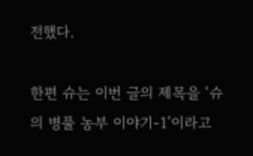전했다.

한편 슈는 이번 글의 제목을 ‘슈의 병풀 농부 이야기-1’이라고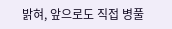밝혀, 앞으로도 직접 병풀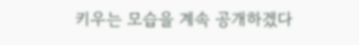키우는 모습을 계속 공개하겠다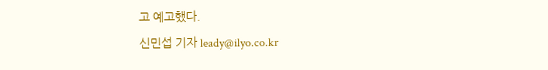고 예고했다.
신민섭 기자 leady@ilyo.co.kr